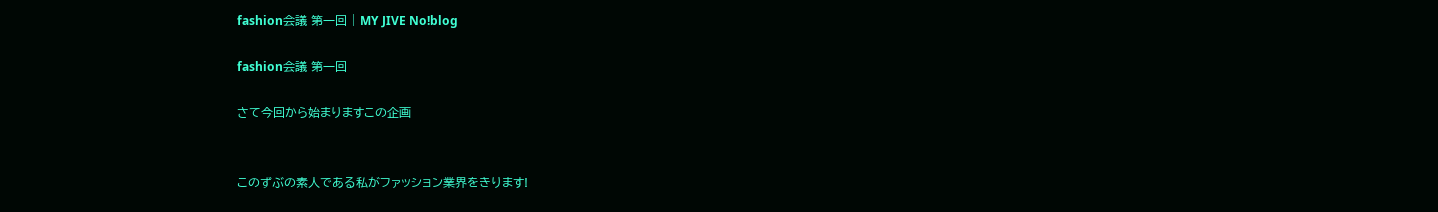fashion会議 第一回 | MY JIVE No!blog

fashion会議 第一回

さて今回から始まりますこの企画


このずぶの素人である私がファッション業界をきります!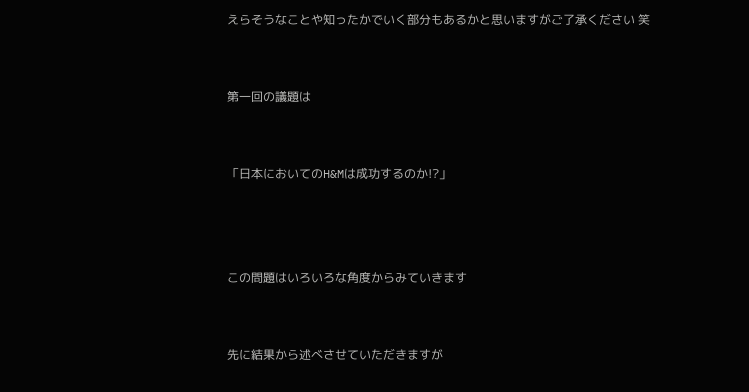えらそうなことや知ったかでいく部分もあるかと思いますがご了承ください 笑


第一回の議題は


「日本においてのH&Mは成功するのか!?」



この問題はいろいろな角度からみていきます


先に結果から述べさせていただきますが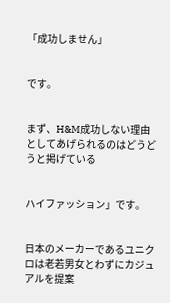「成功しません」


です。


まず、H&M成功しない理由としてあげられるのはどうどうと掲げている


ハイファッション」です。


日本のメーカーであるユニクロは老若男女とわずにカジュアルを提案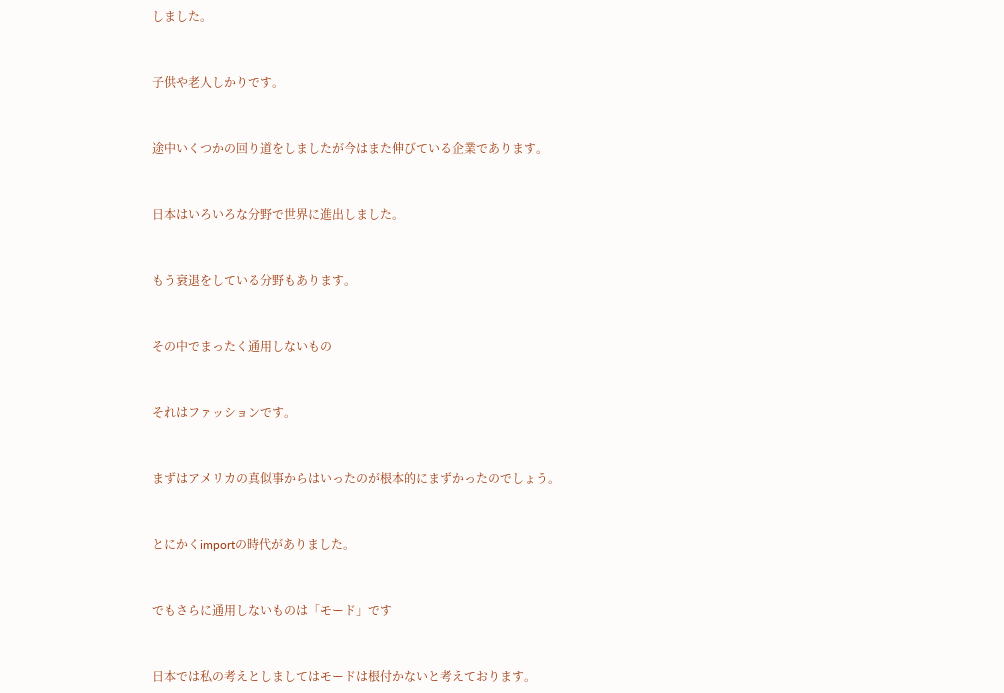しました。


子供や老人しかりです。


途中いくつかの回り道をしましたが今はまた伸びている企業であります。


日本はいろいろな分野で世界に進出しました。


もう衰退をしている分野もあります。


その中でまったく通用しないもの


それはファッションです。


まずはアメリカの真似事からはいったのが根本的にまずかったのでしょう。


とにかくimportの時代がありました。


でもさらに通用しないものは「モード」です


日本では私の考えとしましてはモードは根付かないと考えております。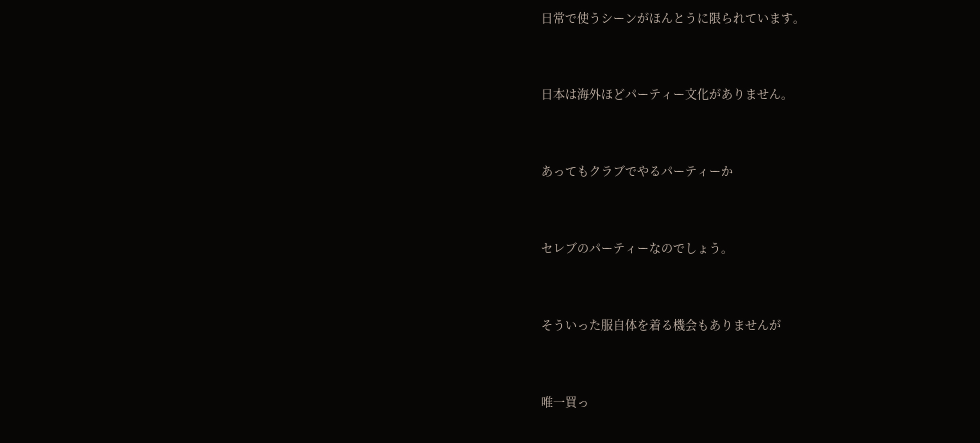日常で使うシーンがほんとうに限られています。


日本は海外ほどパーティー文化がありません。


あってもクラブでやるパーティーか


セレブのパーティーなのでしょう。


そういった服自体を着る機会もありませんが


唯一買っ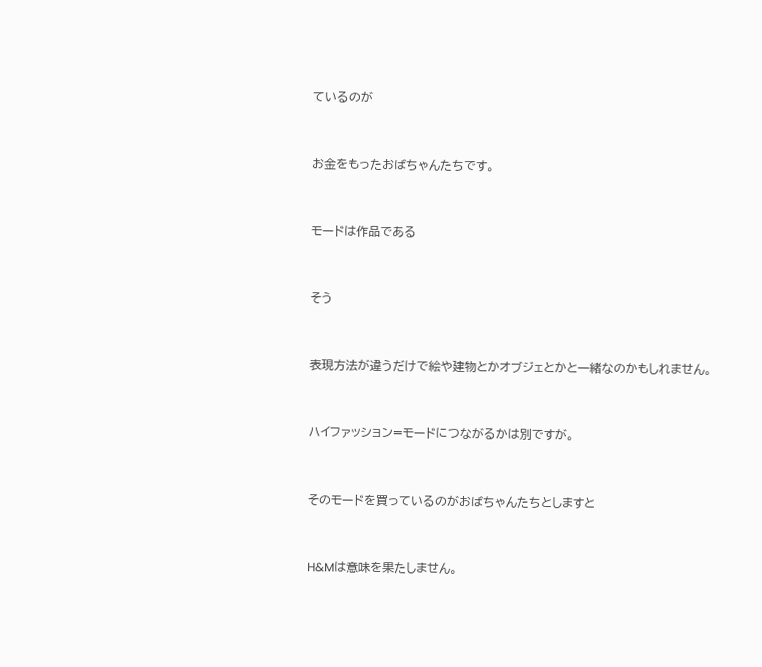ているのが


お金をもったおばちゃんたちです。


モードは作品である


そう


表現方法が違うだけで絵や建物とかオブジェとかと一緒なのかもしれません。


ハイファッション=モードにつながるかは別ですが。


そのモードを買っているのがおばちゃんたちとしますと


H&Mは意味を果たしません。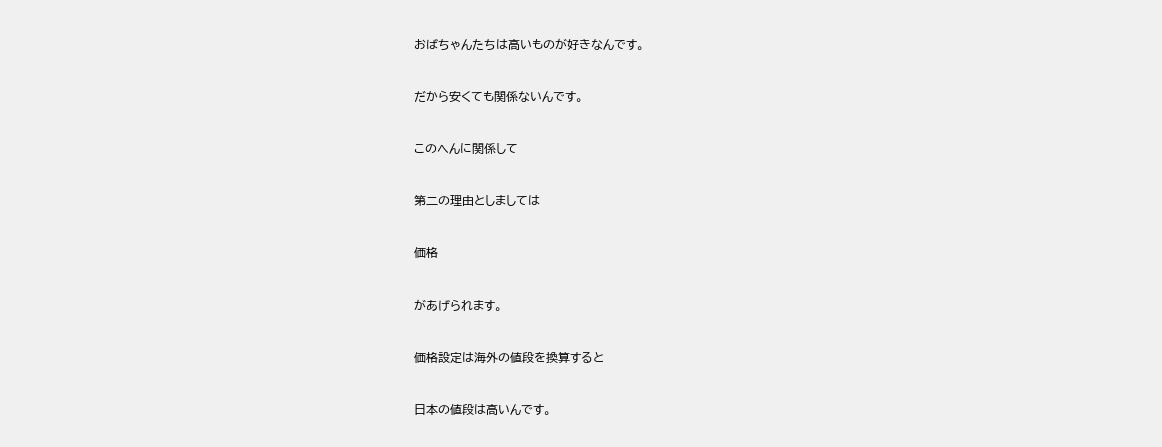おばちゃんたちは高いものが好きなんです。


だから安くても関係ないんです。


このへんに関係して


第二の理由としましては


価格


があげられます。


価格設定は海外の値段を換算すると


日本の値段は高いんです。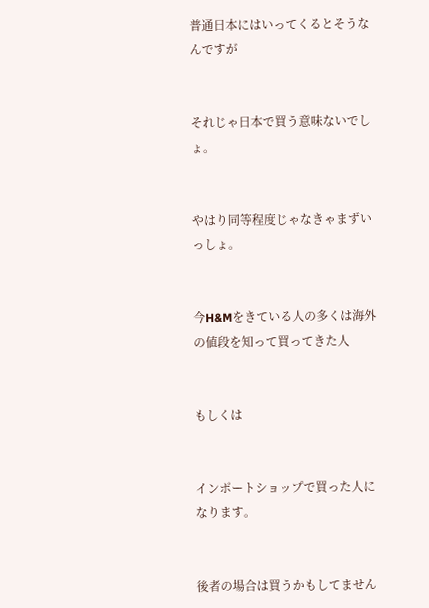普通日本にはいってくるとそうなんですが


それじゃ日本で買う意味ないでしょ。


やはり同等程度じゃなきゃまずいっしょ。


今H&Mをきている人の多くは海外の値段を知って買ってきた人


もしくは


インポートショップで買った人になります。


後者の場合は買うかもしてません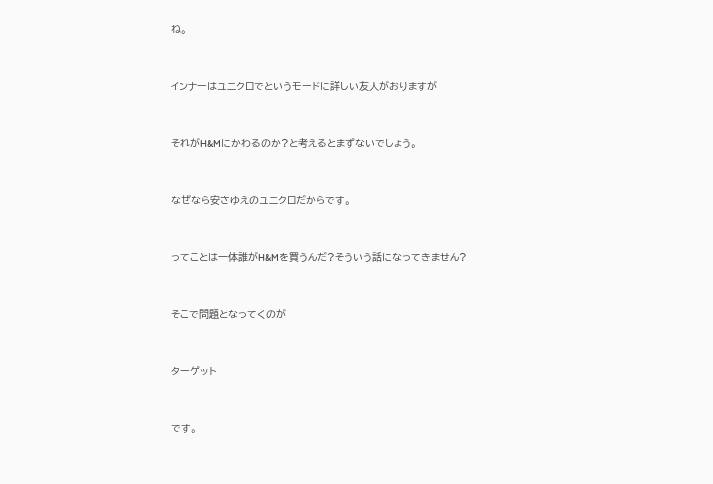ね。


インナーはユニクロでというモードに詳しい友人がおりますが


それがH&Mにかわるのか?と考えるとまずないでしょう。


なぜなら安さゆえのユニクロだからです。


ってことは一体誰がH&Mを買うんだ?そういう話になってきません?


そこで問題となってくのが


ターゲット


です。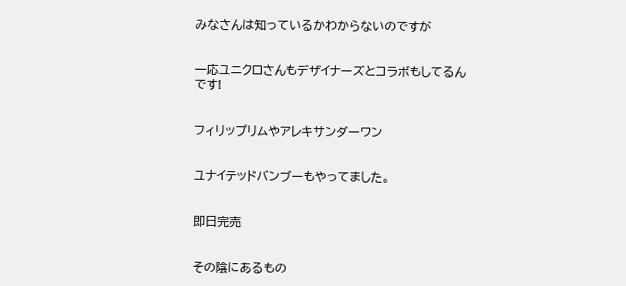みなさんは知っているかわからないのですが


一応ユニクロさんもデザイナーズとコラボもしてるんです!


フィリップリムやアレキサンダーワン


ユナイテッドバンブーもやってました。


即日完売


その陰にあるもの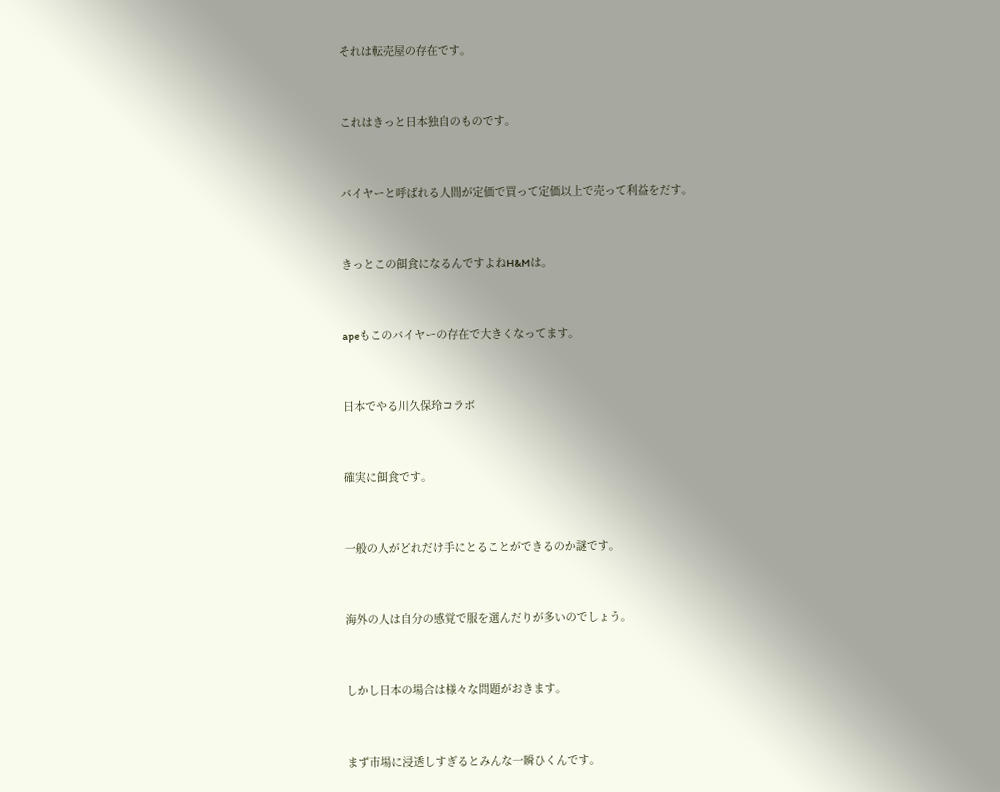それは転売屋の存在です。


これはきっと日本独自のものです。


バイヤーと呼ばれる人間が定価で買って定価以上で売って利益をだす。


きっとこの餌食になるんですよねH&Mは。


apeもこのバイヤーの存在で大きくなってます。


日本でやる川久保玲コラボ


確実に餌食です。


一般の人がどれだけ手にとることができるのか謎です。


海外の人は自分の感覚で服を選んだりが多いのでしょう。


しかし日本の場合は様々な問題がおきます。


まず市場に浸透しすぎるとみんな一瞬ひくんです。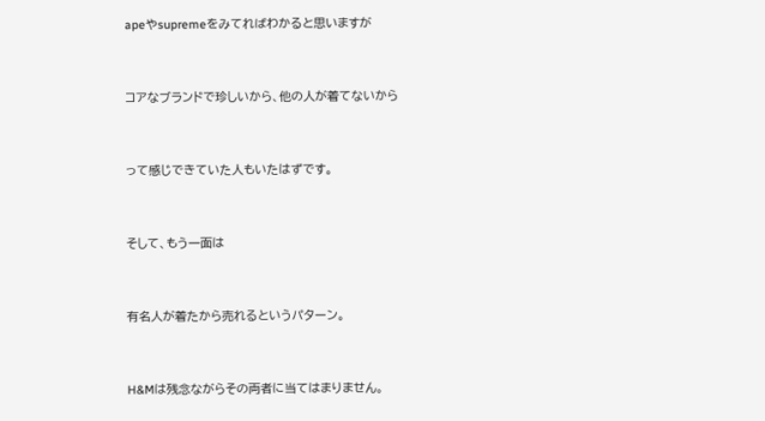apeやsupremeをみてればわかると思いますが


コアなブランドで珍しいから、他の人が着てないから


って感じできていた人もいたはずです。


そして、もう一面は


有名人が着たから売れるというパターン。


H&Mは残念ながらその両者に当てはまりません。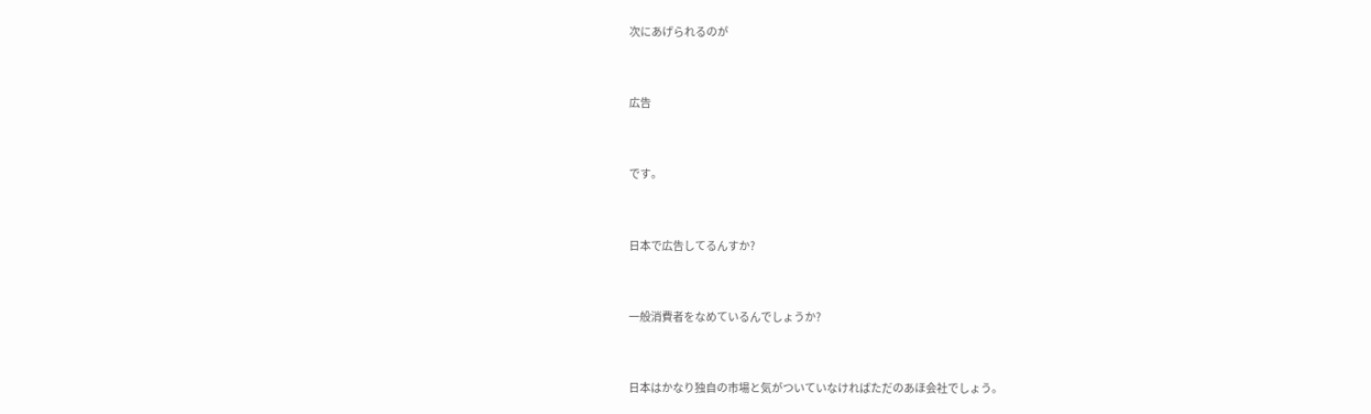次にあげられるのが


広告


です。


日本で広告してるんすか?


一般消費者をなめているんでしょうか?


日本はかなり独自の市場と気がついていなければただのあほ会社でしょう。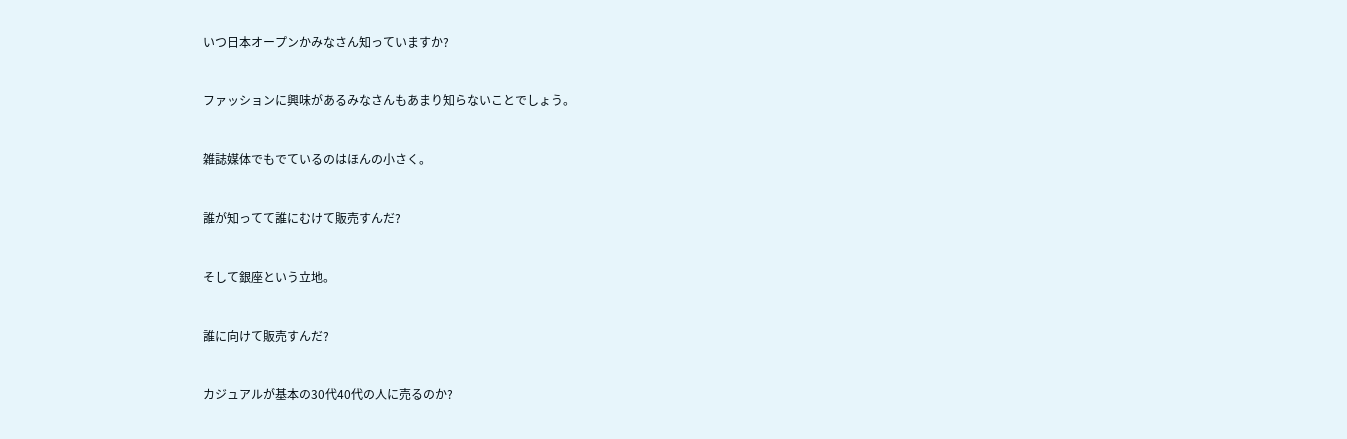いつ日本オープンかみなさん知っていますか?


ファッションに興味があるみなさんもあまり知らないことでしょう。


雑誌媒体でもでているのはほんの小さく。


誰が知ってて誰にむけて販売すんだ?


そして銀座という立地。


誰に向けて販売すんだ?


カジュアルが基本の30代40代の人に売るのか?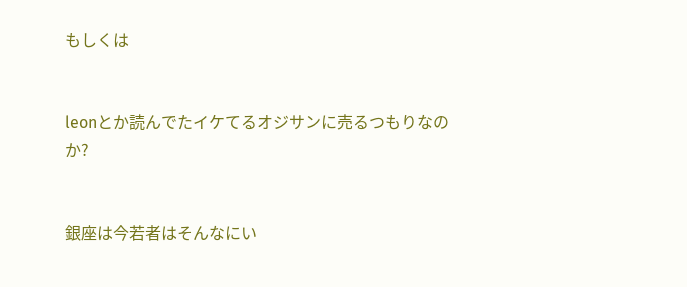もしくは


leonとか読んでたイケてるオジサンに売るつもりなのか?


銀座は今若者はそんなにい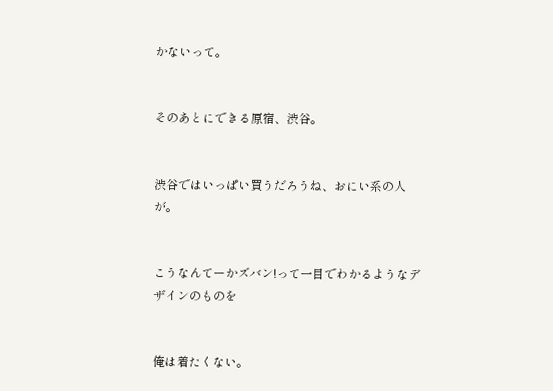かないって。


そのあとにできる原宿、渋谷。


渋谷ではいっぱい買うだろうね、おにい系の人が。


こうなんてーかズバン!って一目でわかるようなデザインのものを


俺は着たくない。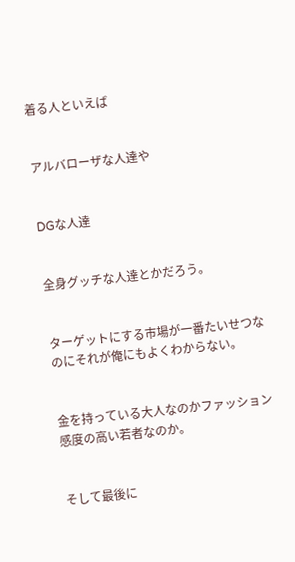着る人といえば


アルバローザな人達や


DGな人達


全身グッチな人達とかだろう。


ターゲットにする市場が一番たいせつなのにそれが俺にもよくわからない。


金を持っている大人なのかファッション感度の高い若者なのか。


そして最後に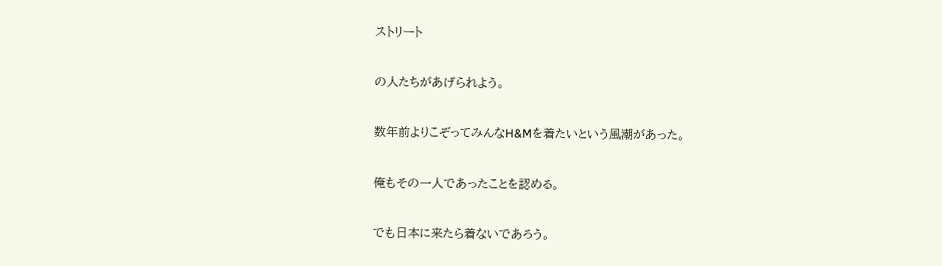ストリート


の人たちがあげられよう。


数年前よりこぞってみんなH&Mを着たいという風潮があった。


俺もその一人であったことを認める。


でも日本に来たら着ないであろう。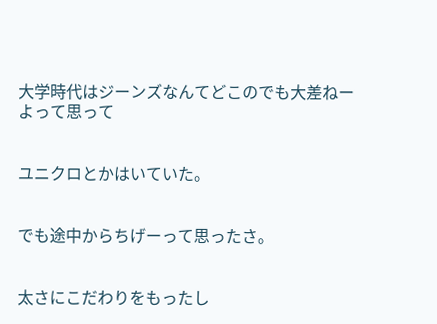大学時代はジーンズなんてどこのでも大差ねーよって思って


ユニクロとかはいていた。


でも途中からちげーって思ったさ。


太さにこだわりをもったし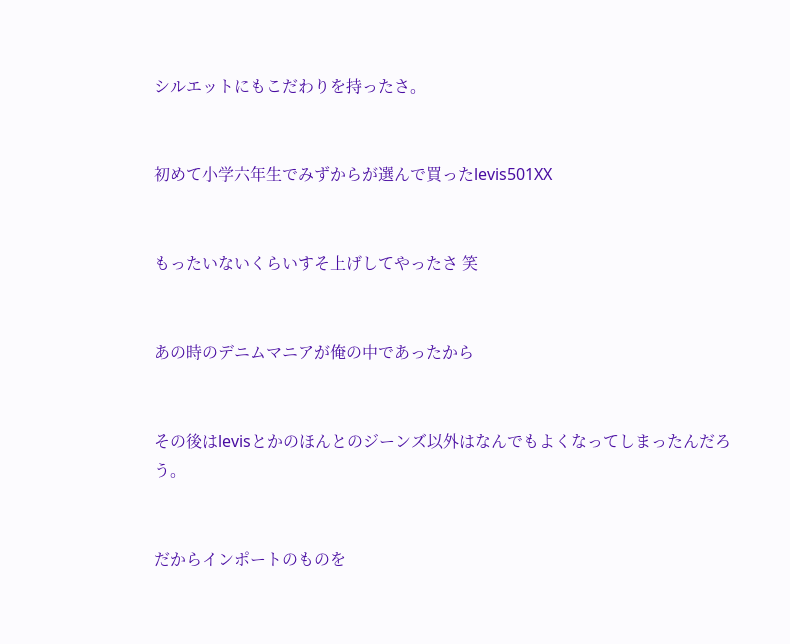シルエットにもこだわりを持ったさ。


初めて小学六年生でみずからが選んで買ったlevis501XX


もったいないくらいすそ上げしてやったさ 笑


あの時のデニムマニアが俺の中であったから


その後はlevisとかのほんとのジーンズ以外はなんでもよくなってしまったんだろう。


だからインポートのものを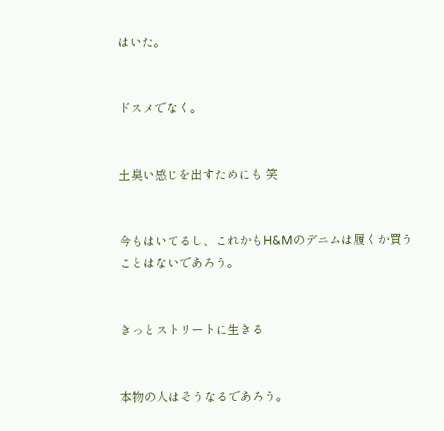はいた。


ドスメでなく。


土臭い感じを出すためにも 笑


今もはいてるし、これかもH&Mのデニムは履くか買うことはないであろう。


きっとストリートに生きる


本物の人はそうなるであろう。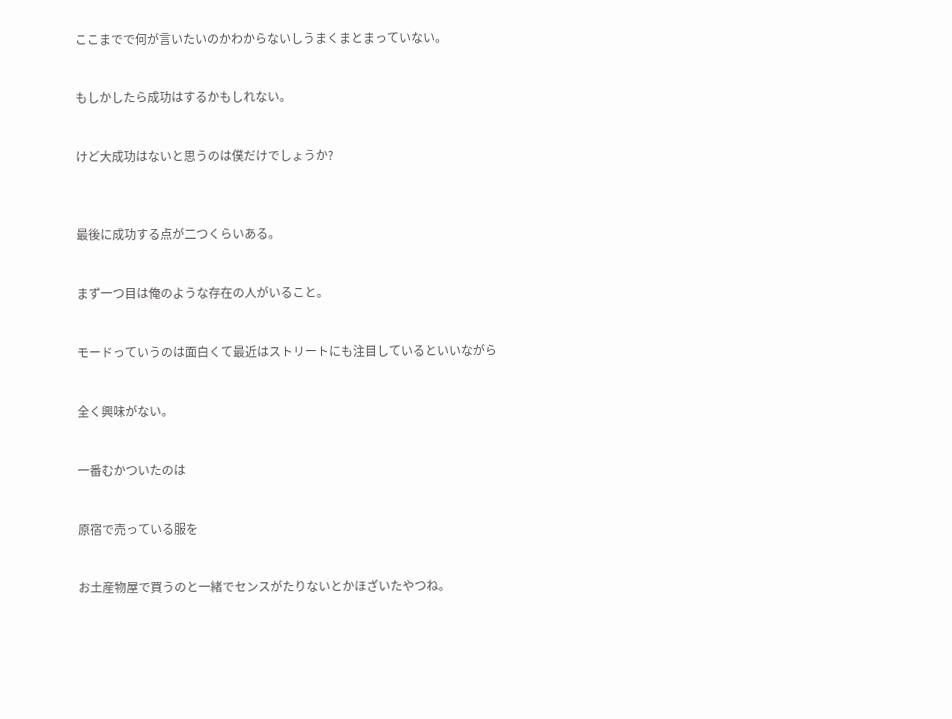ここまでで何が言いたいのかわからないしうまくまとまっていない。


もしかしたら成功はするかもしれない。


けど大成功はないと思うのは僕だけでしょうか?



最後に成功する点が二つくらいある。


まず一つ目は俺のような存在の人がいること。


モードっていうのは面白くて最近はストリートにも注目しているといいながら


全く興味がない。


一番むかついたのは


原宿で売っている服を


お土産物屋で買うのと一緒でセンスがたりないとかほざいたやつね。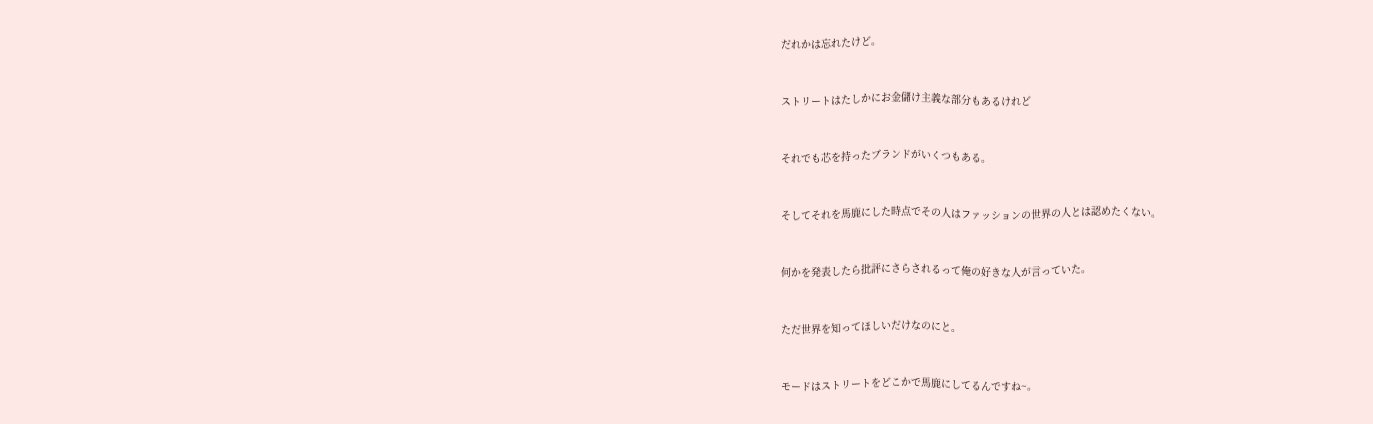だれかは忘れたけど。


ストリートはたしかにお金儲け主義な部分もあるけれど


それでも芯を持ったブランドがいくつもある。


そしてそれを馬鹿にした時点でその人はファッションの世界の人とは認めたくない。


何かを発表したら批評にさらされるって俺の好きな人が言っていた。


ただ世界を知ってほしいだけなのにと。


モードはストリートをどこかで馬鹿にしてるんですね~。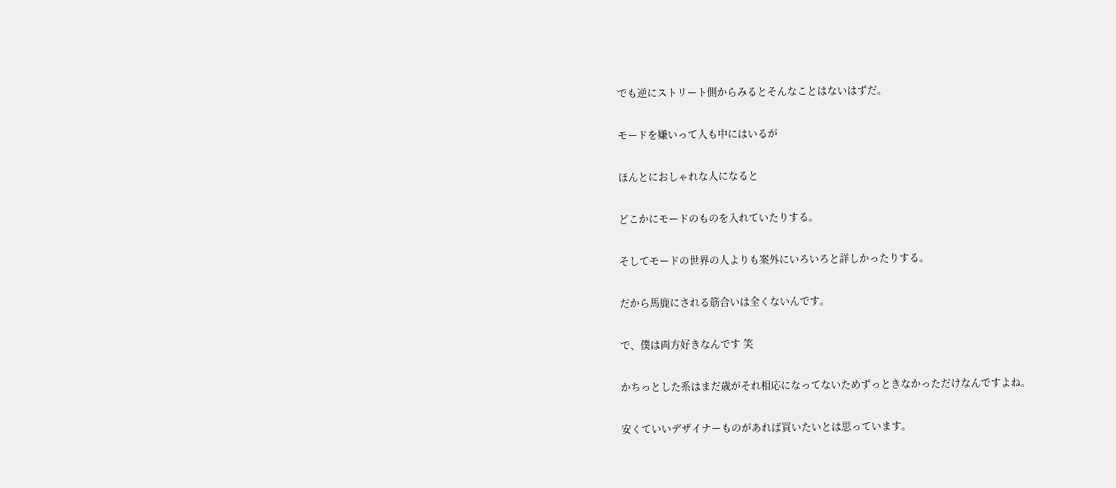でも逆にストリート側からみるとそんなことはないはずだ。


モードを嫌いって人も中にはいるが


ほんとにおしゃれな人になると


どこかにモードのものを入れていたりする。


そしてモードの世界の人よりも案外にいろいろと詳しかったりする。


だから馬鹿にされる筋合いは全くないんです。


で、僕は両方好きなんです 笑


かちっとした系はまだ歳がそれ相応になってないためずっときなかっただけなんですよね。


安くていいデザイナーものがあれば買いたいとは思っています。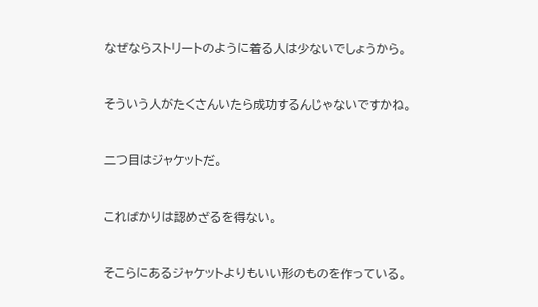なぜならストリートのように着る人は少ないでしょうから。


そういう人がたくさんいたら成功するんじゃないですかね。


二つ目はジャケットだ。


こればかりは認めざるを得ない。


そこらにあるジャケットよりもいい形のものを作っている。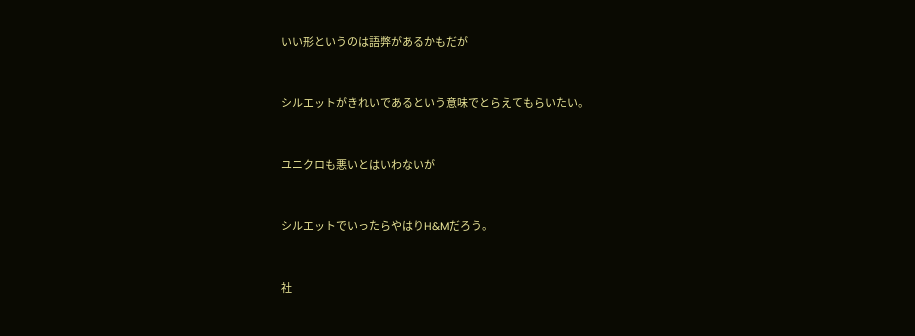いい形というのは語弊があるかもだが


シルエットがきれいであるという意味でとらえてもらいたい。


ユニクロも悪いとはいわないが


シルエットでいったらやはりH&Mだろう。


社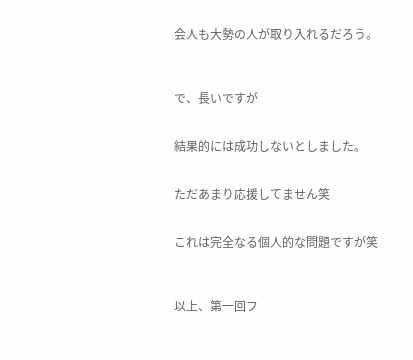会人も大勢の人が取り入れるだろう。



で、長いですが


結果的には成功しないとしました。


ただあまり応援してません笑


これは完全なる個人的な問題ですが笑



以上、第一回フ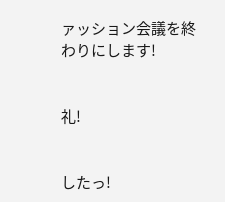ァッション会議を終わりにします!


礼!


したっ!